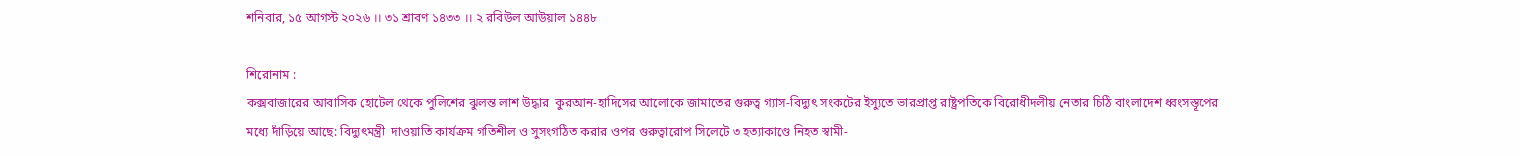শনিবার, ১৫ আগস্ট ২০২৬ ।। ৩১ শ্রাবণ ১৪৩৩ ।। ২ রবিউল আউয়াল ১৪৪৮

শিরোনাম :
কক্সবাজারের আবাসিক হোটেল থেকে পুলিশের ঝুলন্ত লাশ উদ্ধার  কুরআন-হাদিসের আলোকে জামাতের গুরুত্ব গ্যাস-বিদ্যুৎ সংকটের ইস্যুতে ভারপ্রাপ্ত রাষ্ট্রপতিকে বিরোধীদলীয় নেতার চিঠি বাংলাদেশ ধ্বংসস্তূপের মধ্যে দাঁড়িয়ে আছে: বিদ্যুৎমন্ত্রী  দাওয়াতি কার্যক্রম গতিশীল ও সুসংগঠিত করার ওপর গুরুত্বারোপ সিলেটে ৩ হত্যাকাণ্ডে নিহত স্বামী-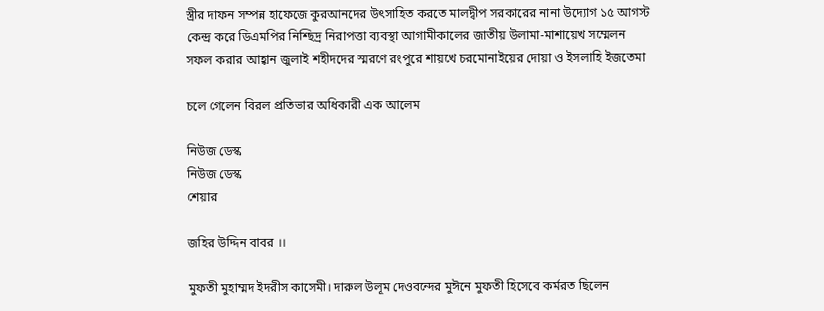স্ত্রীর দাফন সম্পন্ন হাফেজে কুরআনদের উৎসাহিত করতে মালদ্বীপ সরকারের নানা উদ্যোগ ১৫ আগস্ট কেন্দ্র করে ডিএমপির নিশ্ছিদ্র নিরাপত্তা ব্যবস্থা আগামীকালের জাতীয় উলামা-মাশায়েখ সম্মেলন সফল করার আহ্বান জুলাই শহীদদের স্মরণে রংপুরে শায়খে চরমোনাইয়ের দোয়া ও ইসলাহি ইজতেমা

চলে গেলেন বিরল প্রতিভার অধিকারী এক আলেম

নিউজ ডেস্ক
নিউজ ডেস্ক
শেয়ার

জহির উদ্দিন বাবর ।।

মুফতী মুহাম্মদ ইদরীস কাসেমী। দারুল উলূম দেওবন্দের মুঈনে মুফতী হিসেবে কর্মরত ছিলেন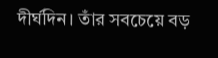দীর্ঘদিন। তাঁর সবচেয়ে বড়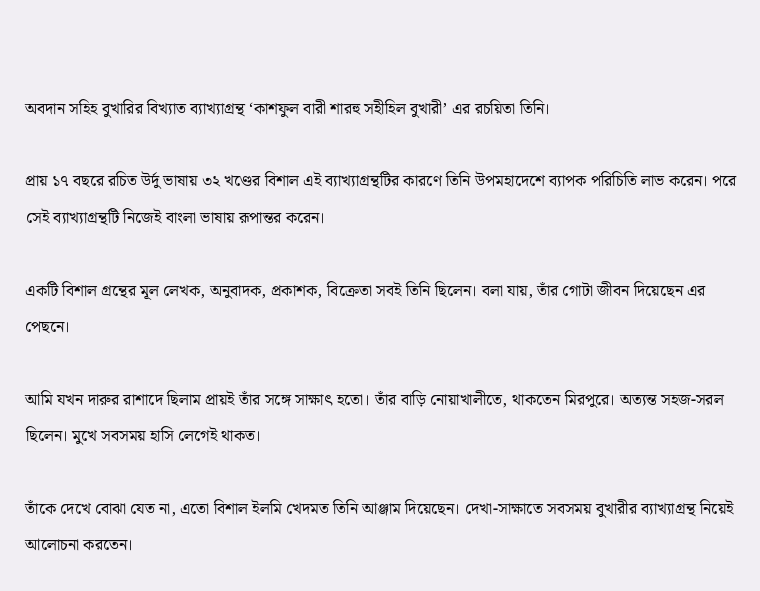অবদান সহিহ বুখারির বিখ্যাত ব্যাখ্যাগ্রন্থ ‘কাশফুল বারী শারহু সহীহিল বুখারী’ এর রচয়িতা তিনি।

প্রায় ১৭ বছরে রচিত উর্দু ভাষায় ৩২ খণ্ডের বিশাল এই ব্যাখ্যাগ্রন্থটির কারণে তিনি উপমহাদেশে ব্যাপক পরিচিতি লাভ করেন। পরে সেই ব্যাখ্যাগ্রন্থটি নিজেই বাংলা ভাষায় রূপান্তর করেন।

একটি বিশাল গ্রন্থের মূল লেখক, অনুবাদক, প্রকাশক, বিক্রেতা সবই তিনি ছিলেন। বলা যায়, তাঁর গোটা জীবন দিয়েছেন এর পেছনে।

আমি যখন দারুর রাশাদে ছিলাম প্রায়ই তাঁর সঙ্গে সাক্ষাৎ হতো। তাঁর বাড়ি নোয়াখালীতে, থাকতেন মিরপুরে। অত্যন্ত সহজ-সরল ছিলেন। মুখে সবসময় হাসি লেগেই থাকত।

তাঁকে দেখে বোঝা যেত না, এতো বিশাল ইলমি খেদমত তিনি আঞ্জাম দিয়েছেন। দেখা-সাক্ষাতে সবসময় বুখারীর ব্যাখ্যাগ্রন্থ নিয়েই আলোচনা করতেন।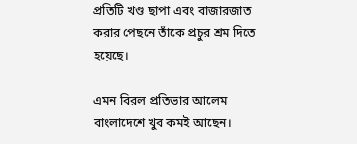প্রতিটি খণ্ড ছাপা এবং বাজারজাত করার পেছনে তাঁকে প্রচুর শ্রম দিতে হয়েছে।

এমন বিরল প্রতিভার আলেম বাংলাদেশে খুব কমই আছেন।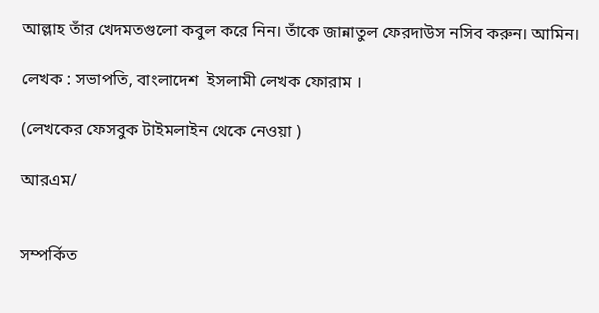আল্লাহ তাঁর খেদমতগুলো কবুল করে নিন। তাঁকে জান্নাতুল ফেরদাউস নসিব করুন। আমিন।

লেখক : সভাপতি, বাংলাদেশ  ইসলামী লেখক ফোরাম ।

(লেখকের ফেসবুক টাইমলাইন থেকে নেওয়া )

আরএম/


সম্পর্কিত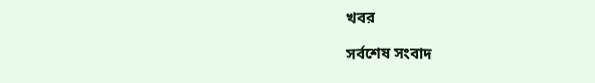খবর

সর্বশেষ সংবাদ